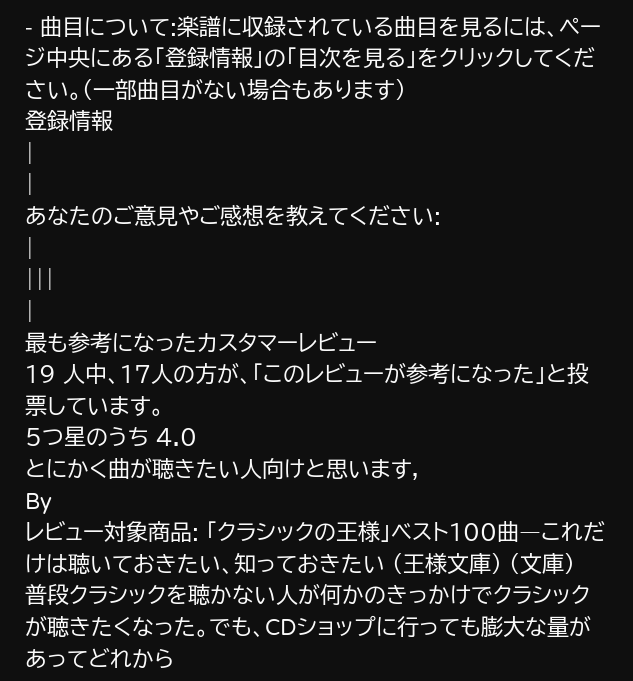- 曲目について:楽譜に収録されている曲目を見るには、ページ中央にある「登録情報」の「目次を見る」をクリックしてください。(一部曲目がない場合もあります)
登録情報
|
|
あなたのご意見やご感想を教えてください:
|
|||
|
最も参考になったカスタマーレビュー
19 人中、17人の方が、「このレビューが参考になった」と投票しています。
5つ星のうち 4.0
とにかく曲が聴きたい人向けと思います,
By
レビュー対象商品: 「クラシックの王様」ベスト100曲―これだけは聴いておきたい、知っておきたい (王様文庫) (文庫)
普段クラシックを聴かない人が何かのきっかけでクラシックが聴きたくなった。でも、CDショップに行っても膨大な量があってどれから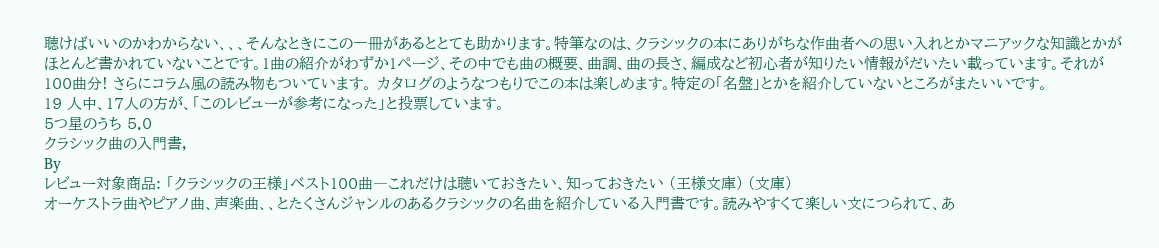聴けばいいのかわからない、、、そんなときにこの一冊があるととても助かります。特筆なのは、クラシックの本にありがちな作曲者への思い入れとかマニアックな知識とかがほとんど書かれていないことです。1曲の紹介がわずか1ページ、その中でも曲の概要、曲調、曲の長さ、編成など初心者が知りたい情報がだいたい載っています。それが100曲分! さらにコラム風の読み物もついています。 カタログのようなつもりでこの本は楽しめます。特定の「名盤」とかを紹介していないところがまたいいです。
19 人中、17人の方が、「このレビューが参考になった」と投票しています。
5つ星のうち 5.0
クラシック曲の入門書,
By
レビュー対象商品: 「クラシックの王様」ベスト100曲―これだけは聴いておきたい、知っておきたい (王様文庫) (文庫)
オーケストラ曲やピアノ曲、声楽曲、、とたくさんジャンルのあるクラシックの名曲を紹介している入門書です。読みやすくて楽しい文につられて、あ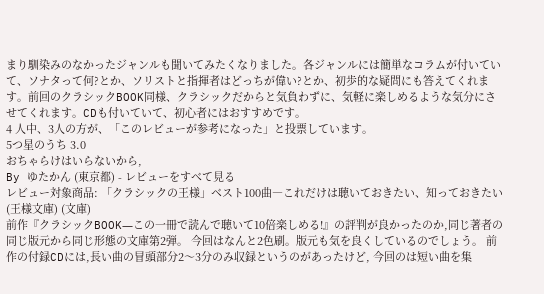まり馴染みのなかったジャンルも聞いてみたくなりました。各ジャンルには簡単なコラムが付いていて、ソナタって何?とか、ソリストと指揮者はどっちが偉い?とか、初歩的な疑問にも答えてくれます。前回のクラシックBOOK同様、クラシックだからと気負わずに、気軽に楽しめるような気分にさせてくれます。CDも付いていて、初心者にはおすすめです。
4 人中、3人の方が、「このレビューが参考になった」と投票しています。
5つ星のうち 3.0
おちゃらけはいらないから,
By ゆたかん (東京都) - レビューをすべて見る
レビュー対象商品: 「クラシックの王様」ベスト100曲―これだけは聴いておきたい、知っておきたい (王様文庫) (文庫)
前作『クラシックBOOK―この一冊で読んで聴いて10倍楽しめる!』の評判が良かったのか,同じ著者の同じ版元から同じ形態の文庫第2弾。 今回はなんと2色刷。版元も気を良くしているのでしょう。 前作の付録CDには,長い曲の冒頭部分2〜3分のみ収録というのがあったけど, 今回のは短い曲を集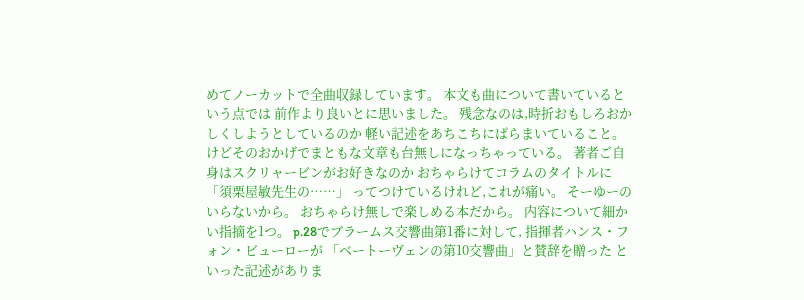めてノーカットで全曲収録しています。 本文も曲について書いているという点では 前作より良いとに思いました。 残念なのは,時折おもしろおかしくしようとしているのか 軽い記述をあちこちにばらまいていること。 けどそのおかげでまともな文章も台無しになっちゃっている。 著者ご自身はスクリャービンがお好きなのか おちゃらけてコラムのタイトルに「須栗屋敏先生の……」 ってつけているけれど,これが痛い。 そーゆーのいらないから。 おちゃらけ無しで楽しめる本だから。 内容について細かい指摘を1つ。 p.28でブラームス交響曲第1番に対して, 指揮者ハンス・フォン・ビューローが 「ベートーヴェンの第10交響曲」と賛辞を贈った といった記述がありま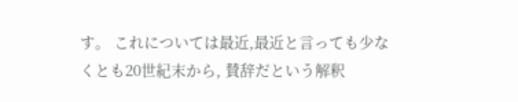す。 これについては最近,最近と言っても少なくとも20世紀末から, 賛辞だという解釈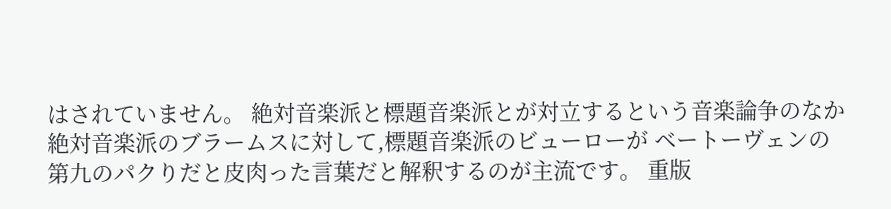はされていません。 絶対音楽派と標題音楽派とが対立するという音楽論争のなか 絶対音楽派のブラームスに対して,標題音楽派のビューローが ベートーヴェンの第九のパクりだと皮肉った言葉だと解釈するのが主流です。 重版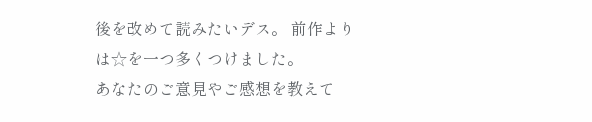後を改めて読みたいデス。 前作よりは☆を一つ多くつけました。
あなたのご意見やご感想を教えて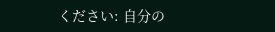ください: 自分の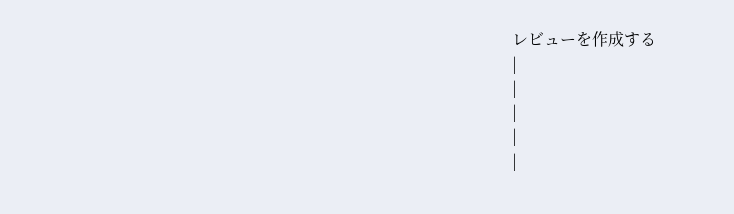レビューを作成する
|
|
|
|
|